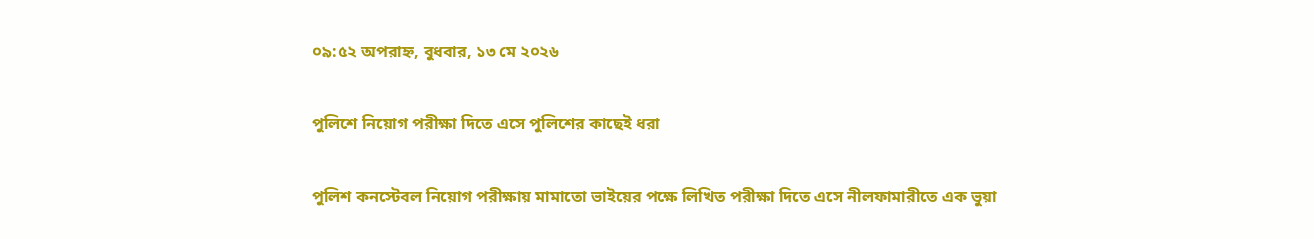০৯:৫২ অপরাহ্ন, বুধবার, ১৩ মে ২০২৬

পুলিশে নিয়োগ পরীক্ষা দিতে এসে পুলিশের কাছেই ধরা

পুলিশ কনস্টেবল নিয়োগ পরীক্ষায় মামাতো ভাইয়ের পক্ষে লিখিত পরীক্ষা দিতে এসে নীলফামারীতে এক ভুয়া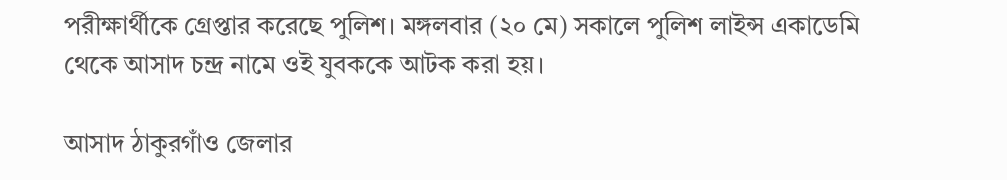পরীক্ষার্থীকে গ্রেপ্তার করেছে পুলিশ। মঙ্গলবার (২০ মে) সকালে পুলিশ লাইন্স একাডেমি থেকে আসাদ চন্দ্র নামে ওই যুবককে আটক করা হয়।

আসাদ ঠাকুরগাঁও জেলার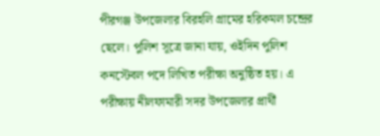পীরগঞ্জ উপজেলার বিরহলি গ্রামের হরিকমল চন্দ্রের ছেলে। পুলিশ সূত্রে জানা যায়, ওইদিন পুলিশ কনস্টেবল পদে লিখিত পরীক্ষা অনুষ্ঠিত হয়। এ পরীক্ষায় নীলফামারী সদর উপজেলার প্রার্থী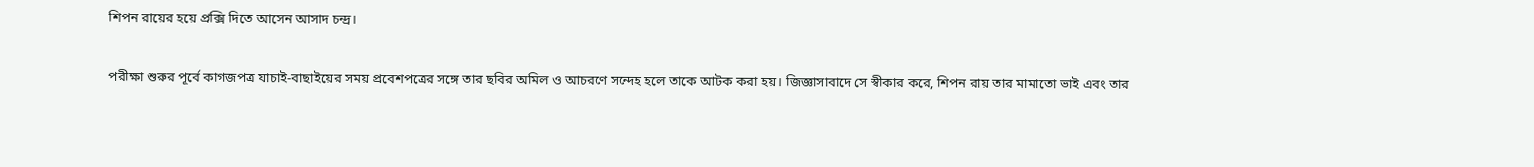শিপন রায়ের হয়ে প্রক্সি দিতে আসেন আসাদ চন্দ্র।

পরীক্ষা শুরুর পূর্বে কাগজপত্র যাচাই-বাছাইয়ের সময় প্রবেশপত্রের সঙ্গে তার ছবির অমিল ও আচরণে সন্দেহ হলে তাকে আটক করা হয়। জিজ্ঞাসাবাদে সে স্বীকার করে, শিপন রায় তার মামাতো ভাই এবং তার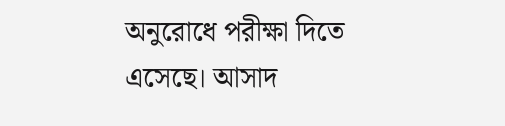অনুরোধে পরীক্ষা দিতে এসেছে। আসাদ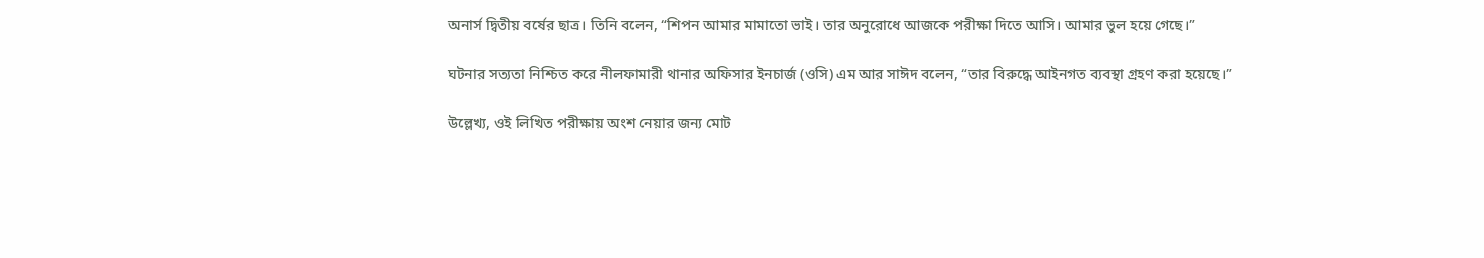অনার্স দ্বিতীয় বর্ষের ছাত্র। তিনি বলেন, “শিপন আমার মামাতো ভাই। তার অনুরোধে আজকে পরীক্ষা দিতে আসি। আমার ভুল হয়ে গেছে।”

ঘটনার সত্যতা নিশ্চিত করে নীলফামারী থানার অফিসার ইনচার্জ (ওসি) এম আর সাঈদ বলেন, “তার বিরুদ্ধে আইনগত ব্যবস্থা গ্রহণ করা হয়েছে।”

উল্লেখ্য, ওই লিখিত পরীক্ষায় অংশ নেয়ার জন্য মোট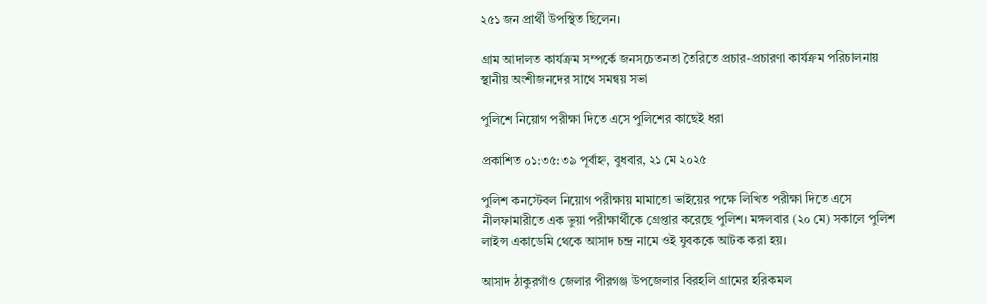২৫১ জন প্রার্থী উপস্থিত ছিলেন।

গ্রাম আদালত কার্যক্রম সম্পর্কে জনসচেতনতা তৈরিতে প্রচার-প্রচারণা কার্যক্রম পরিচালনায় স্থানীয় অংশীজনদের সাথে সমন্বয় সভা

পুলিশে নিয়োগ পরীক্ষা দিতে এসে পুলিশের কাছেই ধরা

প্রকাশিত ০১:৩৫:৩৯ পূর্বাহ্ন, বুধবার, ২১ মে ২০২৫

পুলিশ কনস্টেবল নিয়োগ পরীক্ষায় মামাতো ভাইয়ের পক্ষে লিখিত পরীক্ষা দিতে এসে নীলফামারীতে এক ভুয়া পরীক্ষার্থীকে গ্রেপ্তার করেছে পুলিশ। মঙ্গলবার (২০ মে) সকালে পুলিশ লাইন্স একাডেমি থেকে আসাদ চন্দ্র নামে ওই যুবককে আটক করা হয়।

আসাদ ঠাকুরগাঁও জেলার পীরগঞ্জ উপজেলার বিরহলি গ্রামের হরিকমল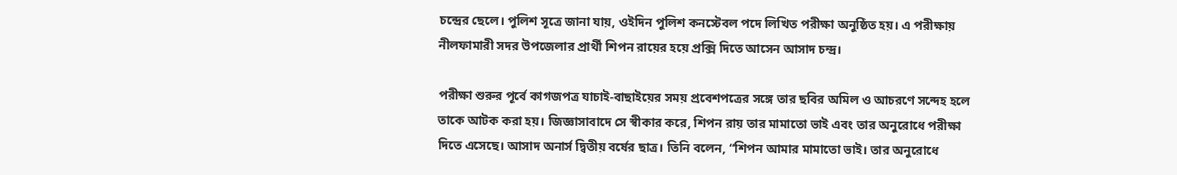চন্দ্রের ছেলে। পুলিশ সূত্রে জানা যায়, ওইদিন পুলিশ কনস্টেবল পদে লিখিত পরীক্ষা অনুষ্ঠিত হয়। এ পরীক্ষায় নীলফামারী সদর উপজেলার প্রার্থী শিপন রায়ের হয়ে প্রক্সি দিতে আসেন আসাদ চন্দ্র।

পরীক্ষা শুরুর পূর্বে কাগজপত্র যাচাই-বাছাইয়ের সময় প্রবেশপত্রের সঙ্গে তার ছবির অমিল ও আচরণে সন্দেহ হলে তাকে আটক করা হয়। জিজ্ঞাসাবাদে সে স্বীকার করে, শিপন রায় তার মামাতো ভাই এবং তার অনুরোধে পরীক্ষা দিতে এসেছে। আসাদ অনার্স দ্বিতীয় বর্ষের ছাত্র। তিনি বলেন, “শিপন আমার মামাতো ভাই। তার অনুরোধে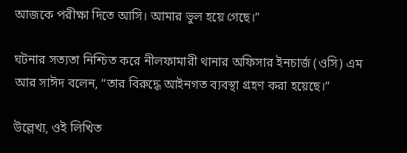আজকে পরীক্ষা দিতে আসি। আমার ভুল হয়ে গেছে।”

ঘটনার সত্যতা নিশ্চিত করে নীলফামারী থানার অফিসার ইনচার্জ (ওসি) এম আর সাঈদ বলেন, “তার বিরুদ্ধে আইনগত ব্যবস্থা গ্রহণ করা হয়েছে।”

উল্লেখ্য, ওই লিখিত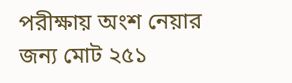পরীক্ষায় অংশ নেয়ার জন্য মোট ২৫১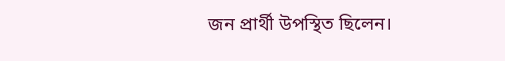জন প্রার্থী উপস্থিত ছিলেন।